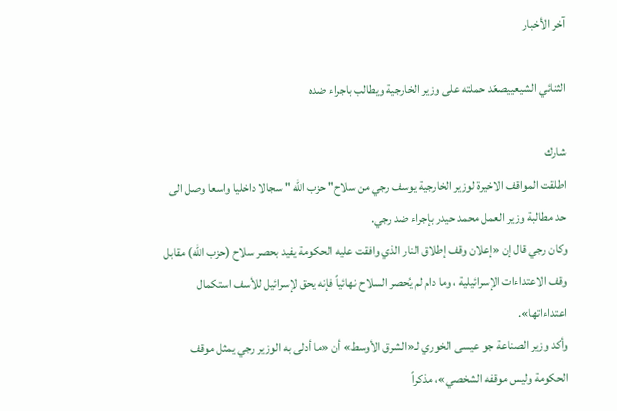آخر الأخبار

الثنائي الشيعييصعّد حملته على وزير الخارجية ويطالب باجراء ضده

شارك
اطلقت المواقف الاخيرة لوزير الخارجية يوسف رجي من سلاح" حزب الله " سجالا داخليا واسعا وصل الى حد مطالبة وزير العمل محمد حيدر بإجراء ضد رجي.
وكان رجي قال إن «إعلان وقف إطلاق النار الذي وافقت عليه الحكومة يفيد بحصر سلاح (حزب الله) مقابل وقف الاعتداءات الإسرائيلية ، وما دام لم يُحصر السلاح نهائياً فإنه يحق لإسرائيل للأسف استكمال اعتداءاتها».
وأكد وزير الصناعة جو عيسى الخوري لـ«الشرق الأوسط» أن «ما أدلى به الوزير رجي يمثل موقف الحكومة وليس موقفه الشخصي»، مذكراً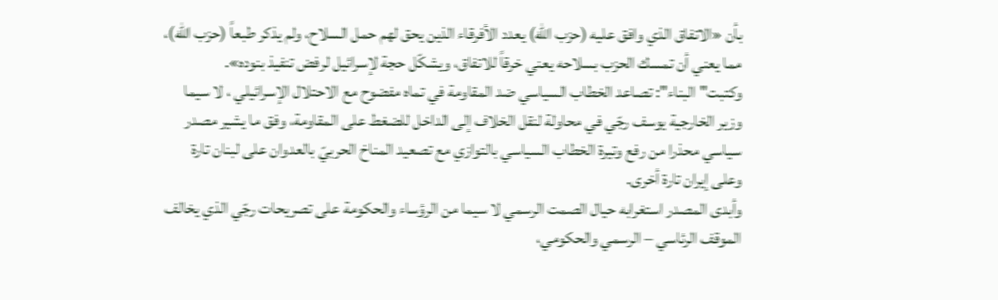بأن «الاتفاق الذي وافق عليه (حزب الله) يعدد الأفرقاء الذين يحق لهم حمل السلاح، ولم يذكر طبعاً (حزب الله)، مما يعني أن تمسك الحزب بسلاحه يعني خرقاً للاتفاق، ويشكّل حجة لإسرائيل لرفض تنفيذ بنوده».
وكتبت"البناء": تصاعد الخطاب السياسي ضد المقاومة في تماه مفضوح مع الاحتلال الإسرائيلي ، لا سيما وزير الخارجية يوسف رجّي في محاولة لنقل الخلاف إلى الداخل للضغط على المقاومة، وفق ما يشير مصدر سياسي محذرا من رفع وتيرة الخطاب السياسي بالتوازي مع تصعيد المناخ الحربيّ بالعدوان على لبنان تارة وعلى إيران تارة أخرى.
وأبدى المصدر استغرابه حيال الصمت الرسمي لا سيما من الرؤساء والحكومة على تصريحات رجّي الذي يخالف الموقف الرئاسي – الرسمي والحكومي،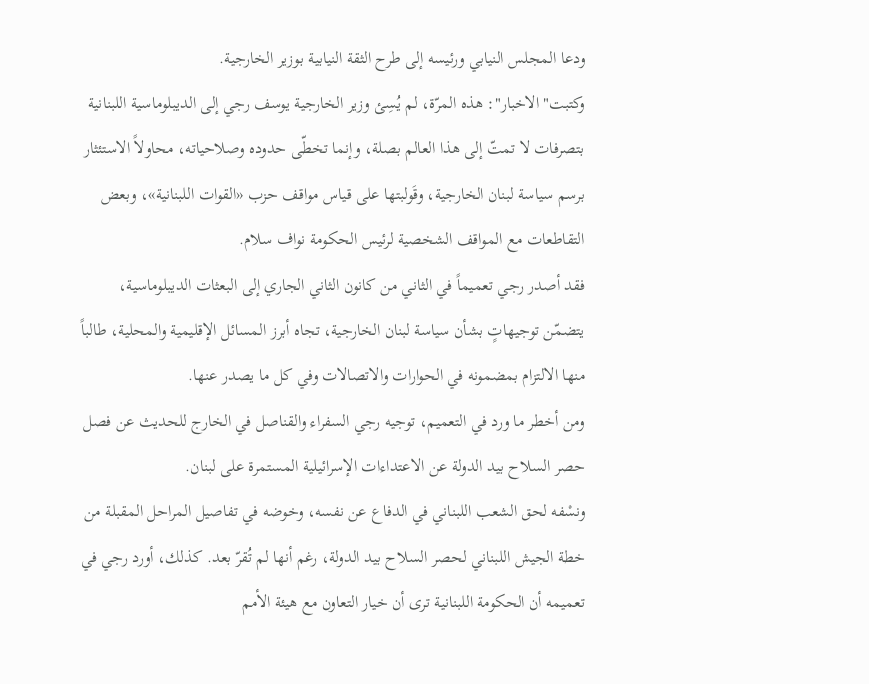ودعا المجلس النيابي ورئيسه إلى طرح الثقة النيابية بوزير الخارجية.
وكتبت" الاخبار": هذه المرّة، لم يُسِئ وزير الخارجية يوسف رجي إلى الديبلوماسية اللبنانية بتصرفات لا تمتّ إلى هذا العالم بصلة، وإنما تخطّى حدوده وصلاحياته، محاولاً الاستئثار برسم سياسة لبنان الخارجية، وقَولبتها على قياس مواقف حزب «القوات اللبنانية»، وبعض التقاطعات مع المواقف الشخصية لرئيس الحكومة نواف سلام.
فقد أصدر رجي تعميماً في الثاني من كانون الثاني الجاري إلى البعثات الديبلوماسية، يتضمّن توجيهاتٍ بشأن سياسة لبنان الخارجية، تجاه أبرز المسائل الإقليمية والمحلية، طالباً منها الالتزام بمضمونه في الحوارات والاتصالات وفي كل ما يصدر عنها.
ومن أخطر ما ورد في التعميم، توجيه رجي السفراء والقناصل في الخارج للحديث عن فصل حصر السلاح بيد الدولة عن الاعتداءات الإسرائيلية المستمرة على لبنان.
ونسْفه لحق الشعب اللبناني في الدفاع عن نفسه، وخوضه في تفاصيل المراحل المقبلة من خطة الجيش اللبناني لحصر السلاح بيد الدولة، رغم أنها لم تُقرّ بعد. كذلك، أورد رجي في تعميمه أن الحكومة اللبنانية ترى أن خيار التعاون مع هيئة الأمم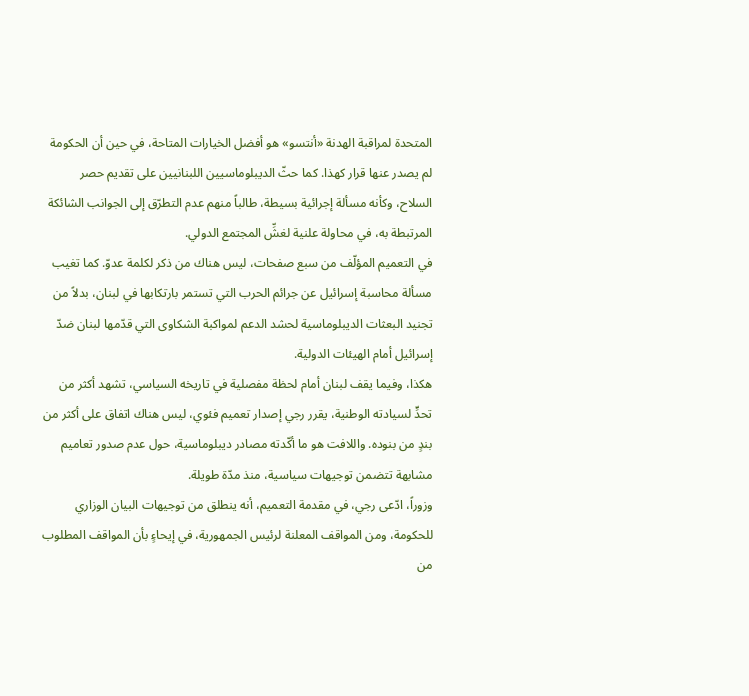المتحدة لمراقبة الهدنة «أنتسو» هو أفضل الخيارات المتاحة، في حين أن الحكومة لم يصدر عنها قرار كهذا. كما حثّ الديبلوماسيين اللبنانيين على تقديم حصر السلاح، وكأنه مسألة إجرائية بسيطة، طالباً منهم عدم التطرّق إلى الجوانب الشائكة المرتبطة به، في محاولة علنية لغشِّ المجتمع الدولي.
في التعميم المؤلّف من سبع صفحات، ليس هناك من ذكر لكلمة عدوّ. كما تغيب مسألة محاسبة إسرائيل عن جرائم الحرب التي تستمر بارتكابها في لبنان، بدلاً من تجنيد البعثات الديبلوماسية لحشد الدعم لمواكبة الشكاوى التي قدّمها لبنان ضدّ إسرائيل أمام الهيئات الدولية.
هكذا، وفيما يقف لبنان أمام لحظة مفصلية في تاريخه السياسي، تشهد أكثر من تحدٍّ لسيادته الوطنية، يقرر رجي إصدار تعميم فئوي، ليس هناك اتفاق على أكثر من بندٍ من بنوده. واللافت هو ما أكّدته مصادر ديبلوماسية، حول عدم صدور تعاميم مشابهة تتضمن توجيهات سياسية، منذ مدّة طويلة.
وزوراً، ادّعى رجي، في مقدمة التعميم، أنه ينطلق من توجيهات البيان الوزاري للحكومة، ومن المواقف المعلنة لرئيس الجمهورية، في إيحاءٍ بأن المواقف المطلوب من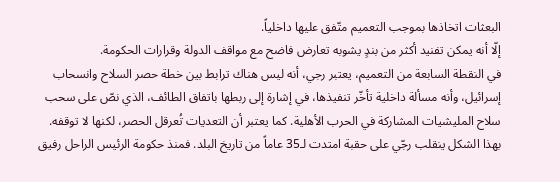البعثات اتخاذها بموجب التعميم متّفق عليها داخلياً.
إلّا أنه يمكن تفنيد أكثر من بندٍ يشوبه تعارض فاضح مع مواقف الدولة وقرارات الحكومة.
في النقطة السابعة من التعميم، يعتبر رجي، أنه ليس هناك ترابط بين خطة حصر السلاح وانسحاب إسرائيل، وأنه مسألة داخلية تأخّر تنفيذها، في إشارة إلى ربطها باتفاق الطائف، الذي نصّ على سحب سلاح المليشيات المشاركة في الحرب الأهلية. كما يعتبر أن التعديات تُعرقل الحصر، لكنها لا توقفه.
بهذا الشكل ينقلب رجّي على حقبة امتدت لـ35 عاماً من تاريخ البلد. فمنذ حكومة الرئيس الراحل رفيق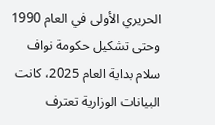الحريري الأولى في العام 1990 وحتى تشكيل حكومة نواف سلام بداية العام 2025، كانت البيانات الوزارية تعترف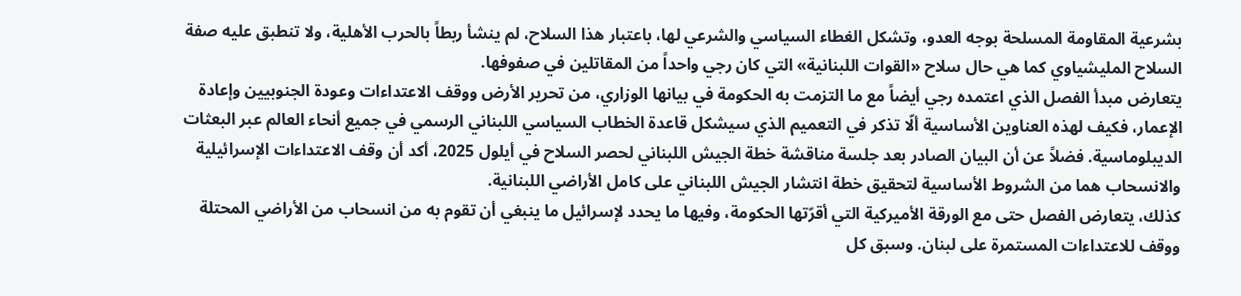بشرعية المقاومة المسلحة بوجه العدو، وتشكل الغطاء السياسي والشرعي لها، باعتبار هذا السلاح، لم ينشأ ربطاً بالحرب الأهلية، ولا تنطبق عليه صفة السلاح المليشياوي كما هي حال سلاح «القوات اللبنانية» التي كان رجي واحداً من المقاتلين في صفوفها.
يتعارض مبدأ الفصل الذي اعتمده رجي أيضاً مع ما التزمت به الحكومة في بيانها الوزاري، من تحرير الأرض ووقف الاعتداءات وعودة الجنوبيين وإعادة الإعمار، فكيف لهذه العناوين الأساسية ألّا تذكر في التعميم الذي سيشكل قاعدة الخطاب السياسي اللبناني الرسمي في جميع أنحاء العالم عبر البعثات الديبلوماسية. فضلاً عن أن البيان الصادر بعد جلسة مناقشة خطة الجيش اللبناني لحصر السلاح في أيلول 2025، أكد أن وقف الاعتداءات الإسرائيلية والانسحاب هما من الشروط الأساسية لتحقيق خطة انتشار الجيش اللبناني على كامل الأراضي اللبنانية.
كذلك، يتعارض الفصل حتى مع الورقة الأميركية التي أقرّتها الحكومة، وفيها ما يحدد لإسرائيل ما ينبغي أن تقوم به من انسحاب من الأراضي المحتلة ووقف للاعتداءات المستمرة على لبنان. وسبق كل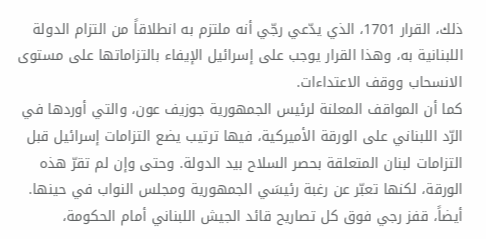ذلك، القرار 1701، الذي يدّعي رجّي أنه ملتزم به انطلاقاً من التزام الدولة اللبنانية به، وهذا القرار يوجب على إسرائيل الإيفاء بالتزاماتها على مستوى الانسحاب ووقف الاعتداءات.
كما أن المواقف المعلنة لرئيس الجمهورية جوزيف عون، والتي أوردها في الرّد اللبناني على الورقة الأميركية، فيها ترتيب يضع التزامات إسرائيل قبل التزامات لبنان المتعلقة بحصر السلاح بيد الدولة. وحتى وإن لم تقرّ هذه الورقة، لكنها تعبّر عن رغبة رئيسَي الجمهورية ومجلس النواب في حينها. أيضاً، قفز رجي فوق كل تصاريح قائد الجيش اللبناني أمام الحكومة،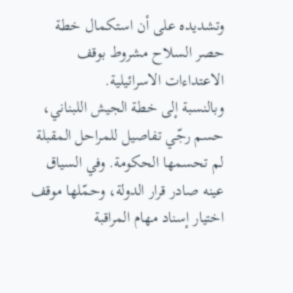وتشديده على أن استكمال خطة حصر السلاح مشروط بوقف الاعتداءات الاسرائيلية.
وبالنسبة إلى خطة الجيش اللبناني، حسم رجّي تفاصيل للمراحل المقبلة لم تحسمها الحكومة. وفي السياق عينه صادر قرار الدولة، وحمّلها موقف اختيار إسناد مهام المراقبة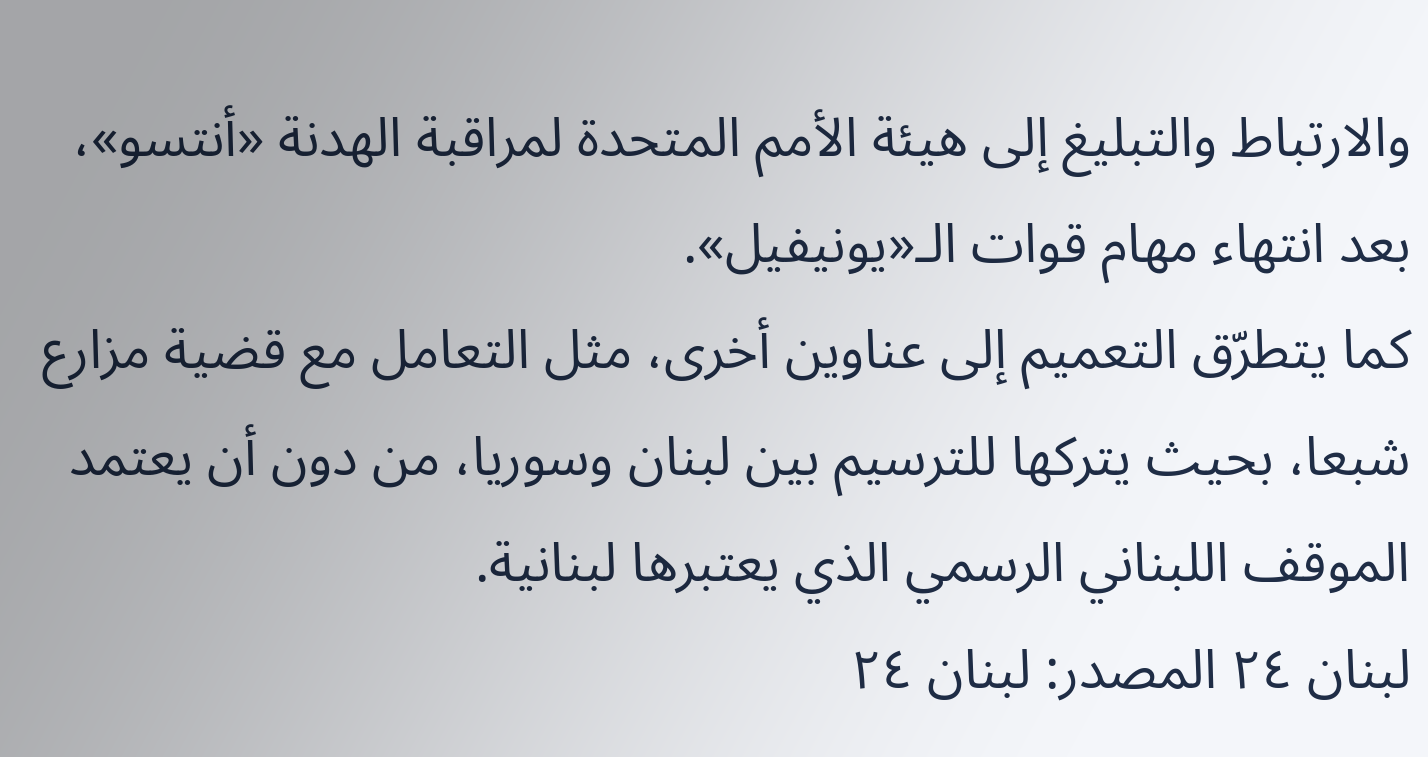والارتباط والتبليغ إلى هيئة الأمم المتحدة لمراقبة الهدنة «أنتسو»، بعد انتهاء مهام قوات الـ«يونيفيل».
كما يتطرّق التعميم إلى عناوين أخرى، مثل التعامل مع قضية مزارع شبعا، بحيث يتركها للترسيم بين لبنان وسوريا، من دون أن يعتمد الموقف اللبناني الرسمي الذي يعتبرها لبنانية.
لبنان ٢٤ المصدر: لبنان ٢٤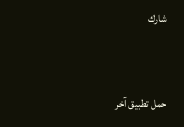شارك


حمل تطبيق آخر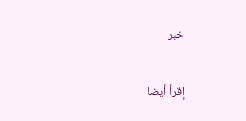خبر

إقرأ أيضا